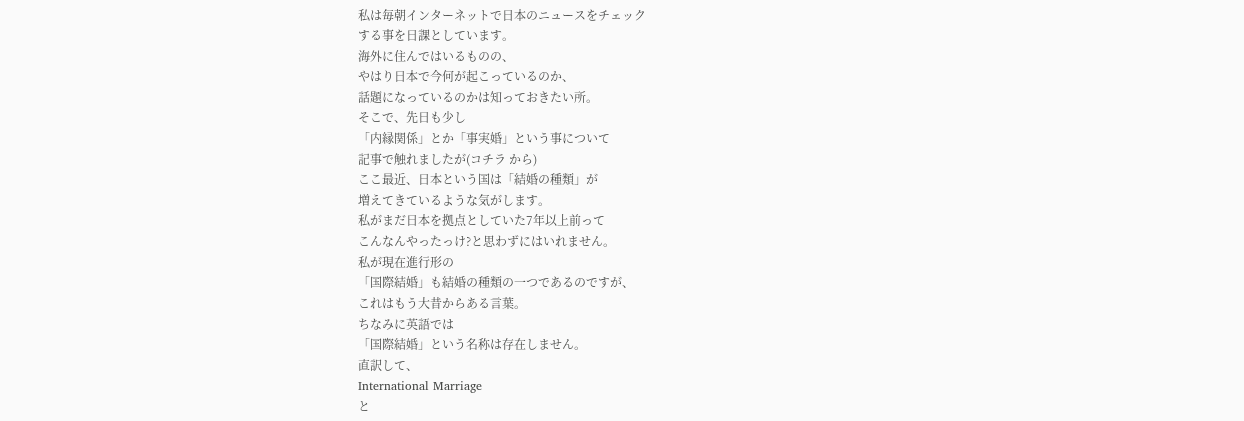私は毎朝インターネットで日本のニュースをチェック
する事を日課としています。
海外に住んではいるものの、
やはり日本で今何が起こっているのか、
話題になっているのかは知っておきたい所。
そこで、先日も少し
「内縁関係」とか「事実婚」という事について
記事で触れましたが(コチラ から)
ここ最近、日本という国は「結婚の種類」が
増えてきているような気がします。
私がまだ日本を拠点としていた7年以上前って
こんなんやったっけ?と思わずにはいれません。
私が現在進行形の
「国際結婚」も結婚の種類の一つであるのですが、
これはもう大昔からある言葉。
ちなみに英語では
「国際結婚」という名称は存在しません。
直訳して、
International Marriage
と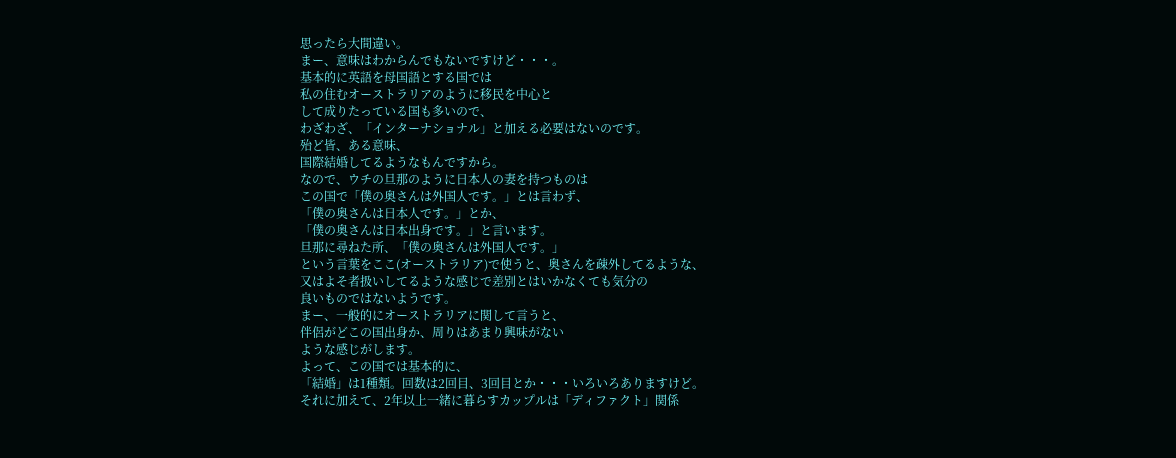思ったら大間違い。
まー、意味はわからんでもないですけど・・・。
基本的に英語を母国語とする国では
私の住むオーストラリアのように移民を中心と
して成りたっている国も多いので、
わざわざ、「インターナショナル」と加える必要はないのです。
殆ど皆、ある意味、
国際結婚してるようなもんですから。
なので、ウチの旦那のように日本人の妻を持つものは
この国で「僕の奥さんは外国人です。」とは言わず、
「僕の奥さんは日本人です。」とか、
「僕の奥さんは日本出身です。」と言います。
旦那に尋ねた所、「僕の奥さんは外国人です。」
という言葉をここ(オーストラリア)で使うと、奥さんを疎外してるような、
又はよそ者扱いしてるような感じで差別とはいかなくても気分の
良いものではないようです。
まー、一般的にオーストラリアに関して言うと、
伴侶がどこの国出身か、周りはあまり興味がない
ような感じがします。
よって、この国では基本的に、
「結婚」は1種類。回数は2回目、3回目とか・・・いろいろありますけど。
それに加えて、2年以上一緒に暮らすカップルは「ディファクト」関係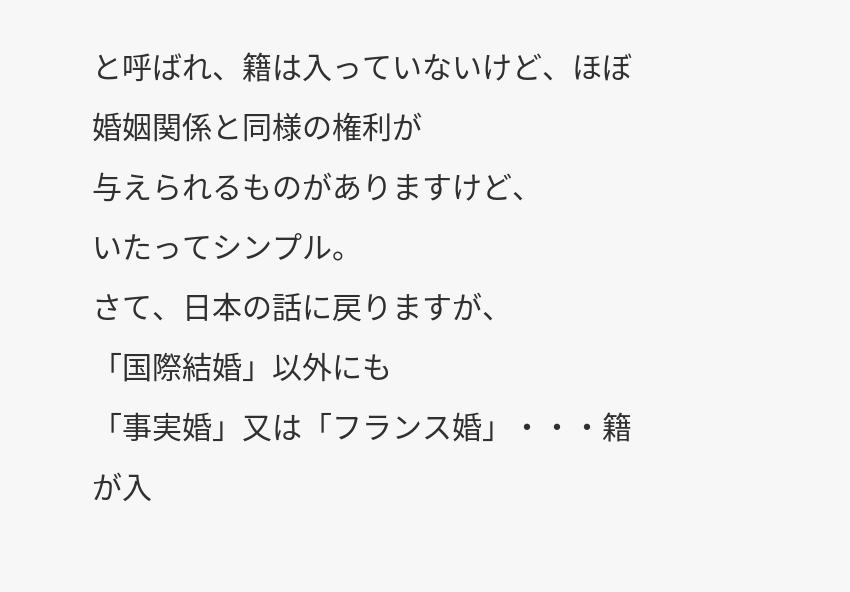と呼ばれ、籍は入っていないけど、ほぼ婚姻関係と同様の権利が
与えられるものがありますけど、
いたってシンプル。
さて、日本の話に戻りますが、
「国際結婚」以外にも
「事実婚」又は「フランス婚」・・・籍が入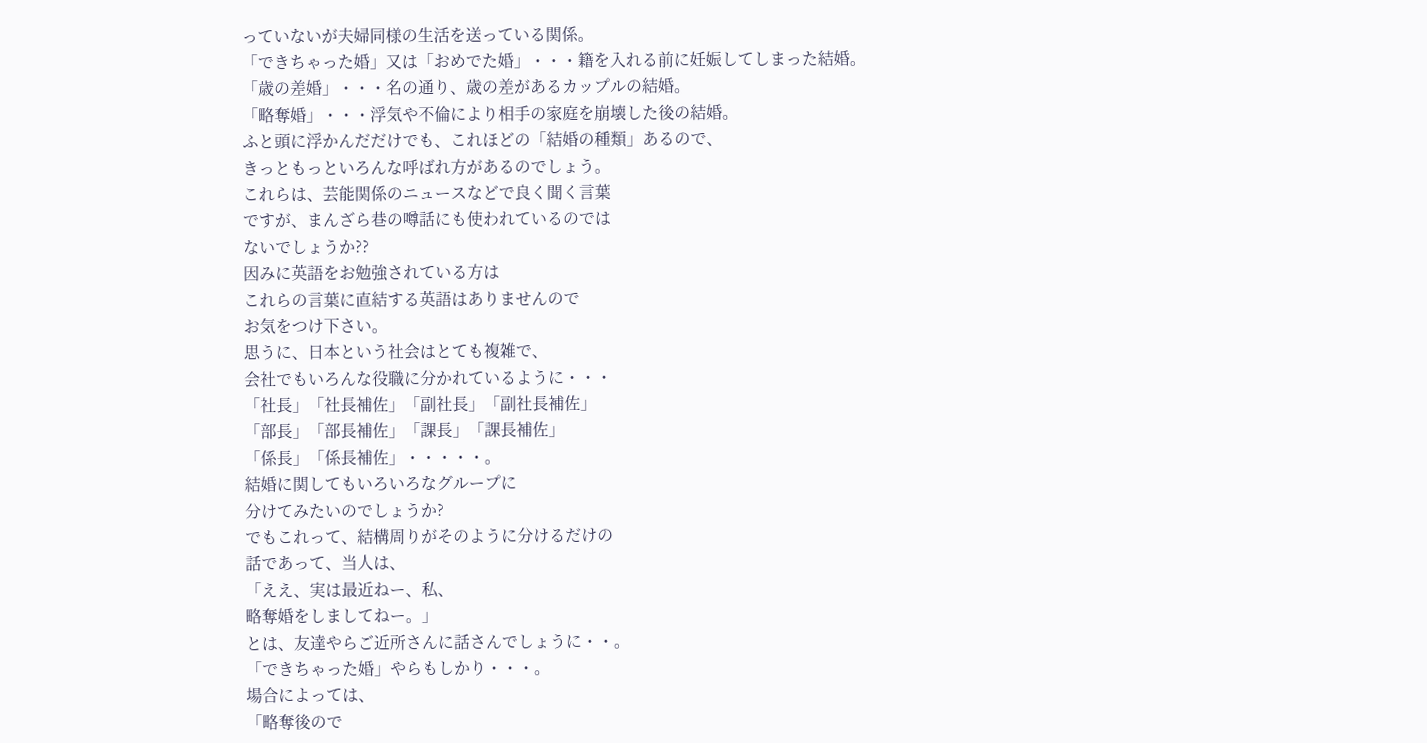っていないが夫婦同様の生活を送っている関係。
「できちゃった婚」又は「おめでた婚」・・・籍を入れる前に妊娠してしまった結婚。
「歳の差婚」・・・名の通り、歳の差があるカップルの結婚。
「略奪婚」・・・浮気や不倫により相手の家庭を崩壊した後の結婚。
ふと頭に浮かんだだけでも、これほどの「結婚の種類」あるので、
きっともっといろんな呼ばれ方があるのでしょう。
これらは、芸能関係のニュースなどで良く聞く言葉
ですが、まんざら巷の噂話にも使われているのでは
ないでしょうか??
因みに英語をお勉強されている方は
これらの言葉に直結する英語はありませんので
お気をつけ下さい。
思うに、日本という社会はとても複雑で、
会社でもいろんな役職に分かれているように・・・
「社長」「社長補佐」「副社長」「副社長補佐」
「部長」「部長補佐」「課長」「課長補佐」
「係長」「係長補佐」・・・・・。
結婚に関してもいろいろなグループに
分けてみたいのでしょうか?
でもこれって、結構周りがそのように分けるだけの
話であって、当人は、
「ええ、実は最近ねー、私、
略奪婚をしましてねー。」
とは、友達やらご近所さんに話さんでしょうに・・。
「できちゃった婚」やらもしかり・・・。
場合によっては、
「略奪後ので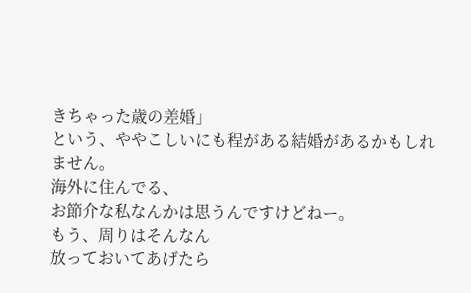きちゃった歳の差婚」
という、ややこしいにも程がある結婚があるかもしれません。
海外に住んでる、
お節介な私なんかは思うんですけどねー。
もう、周りはそんなん
放っておいてあげたら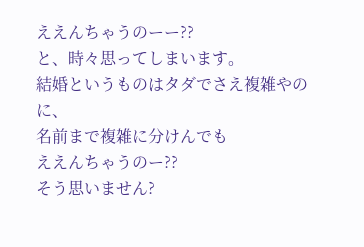ええんちゃうのーー??
と、時々思ってしまいます。
結婚というものはタダでさえ複雑やのに、
名前まで複雑に分けんでも
ええんちゃうのー??
そう思いません?